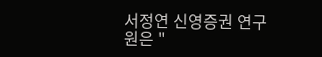서정연 신영증권 연구원은 "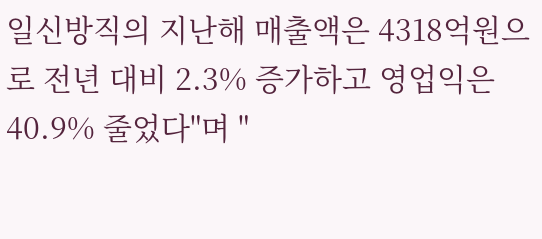일신방직의 지난해 매출액은 4318억원으로 전년 대비 2.3% 증가하고 영업익은 40.9% 줄었다"며 "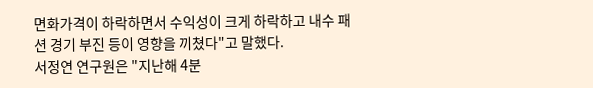면화가격이 하락하면서 수익성이 크게 하락하고 내수 패션 경기 부진 등이 영향을 끼쳤다"고 말했다.
서정연 연구원은 "지난해 4분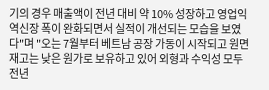기의 경우 매출액이 전년 대비 약 10% 성장하고 영업익 역신장 폭이 완화되면서 실적이 개선되는 모습을 보였다"며 "오는 7월부터 베트남 공장 가동이 시작되고 원면 재고는 낮은 원가로 보유하고 있어 외형과 수익성 모두 전년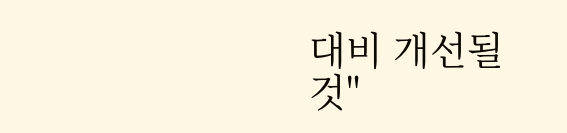대비 개선될 것"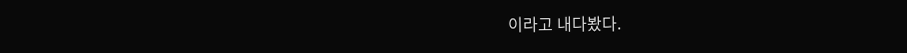이라고 내다봤다.